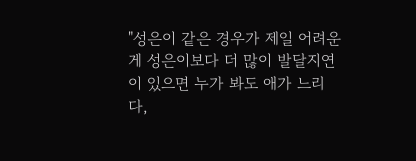"성은이 같은 경우가 제일 어려운 게 성은이보다 더 많이 발달지연이 있으면 누가 봐도 애가 느리다,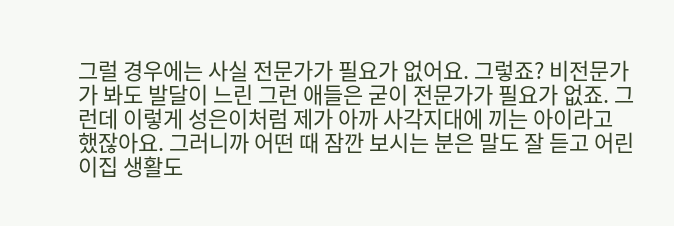그럴 경우에는 사실 전문가가 필요가 없어요. 그렇죠? 비전문가가 봐도 발달이 느린 그런 애들은 굳이 전문가가 필요가 없죠. 그런데 이렇게 성은이처럼 제가 아까 사각지대에 끼는 아이라고 했잖아요. 그러니까 어떤 때 잠깐 보시는 분은 말도 잘 듣고 어린이집 생활도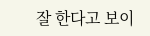잘 한다고 보이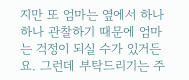지만 또 엄마는 옆에서 하나하나 관찰하기 때문에 엄마는 걱정이 되실 수가 있거든요. 그런데 부탁드리기는 주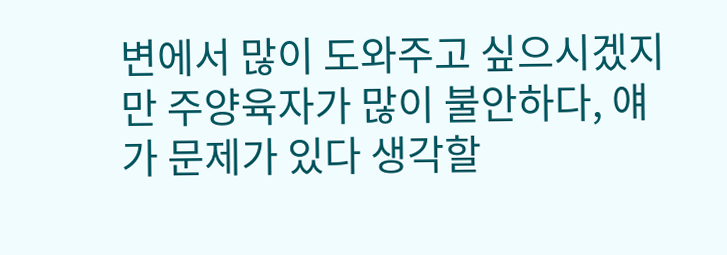변에서 많이 도와주고 싶으시겠지만 주양육자가 많이 불안하다, 얘가 문제가 있다 생각할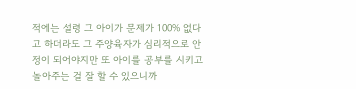적에는 설령 그 아이가 문제가 100% 없다고 하더라도 그 주양육자가 심리적으로 안정이 되어야지만 또 아이를 공부를 시키고 놀아주는 걸 잘 할 수 있으니까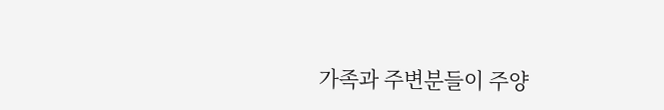가족과 주변분들이 주양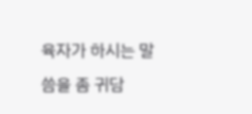육자가 하시는 말씀을 좀 귀담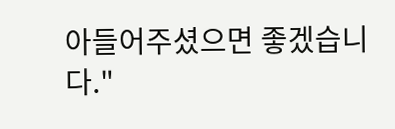아들어주셨으면 좋겠습니다."